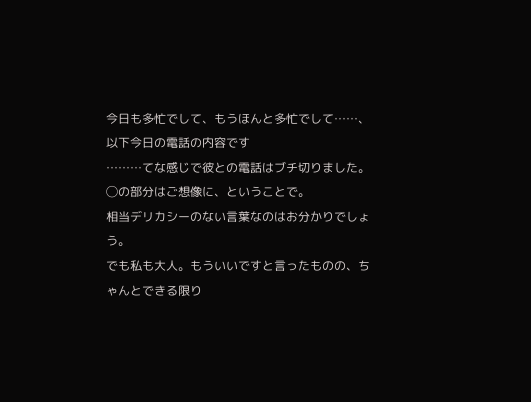今日も多忙でして、もうほんと多忙でして……、
以下今日の電話の内容です
………てな感じで彼との電話はブチ切りました。
◯の部分はご想像に、ということで。
相当デリカシーのない言葉なのはお分かりでしょう。
でも私も大人。もういいですと言ったものの、ちゃんとできる限り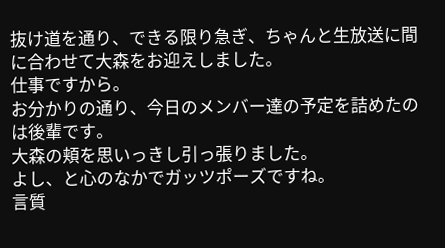抜け道を通り、できる限り急ぎ、ちゃんと生放送に間に合わせて大森をお迎えしました。
仕事ですから。
お分かりの通り、今日のメンバー達の予定を詰めたのは後輩です。
大森の頬を思いっきし引っ張りました。
よし、と心のなかでガッツポーズですね。
言質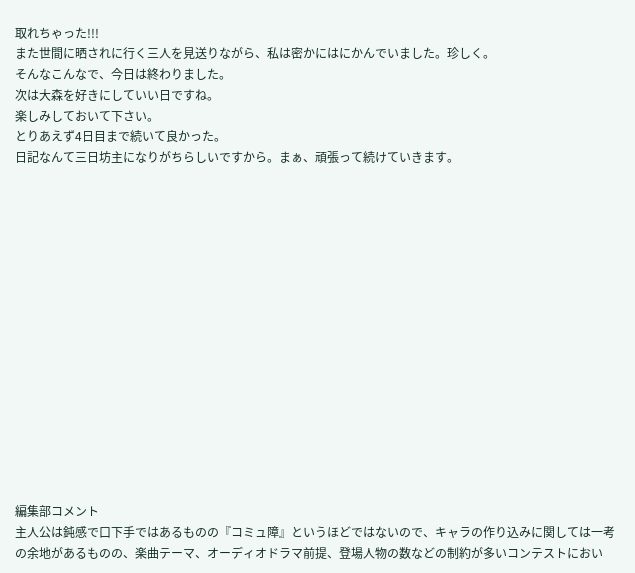取れちゃった!!!
また世間に晒されに行く三人を見送りながら、私は密かにはにかんでいました。珍しく。
そんなこんなで、今日は終わりました。
次は大森を好きにしていい日ですね。
楽しみしておいて下さい。
とりあえず4日目まで続いて良かった。
日記なんて三日坊主になりがちらしいですから。まぁ、頑張って続けていきます。
















編集部コメント
主人公は鈍感で口下手ではあるものの『コミュ障』というほどではないので、キャラの作り込みに関しては一考の余地があるものの、楽曲テーマ、オーディオドラマ前提、登場人物の数などの制約が多いコンテストにおい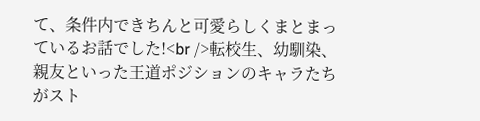て、条件内できちんと可愛らしくまとまっているお話でした!<br />転校生、幼馴染、親友といった王道ポジションのキャラたちがスト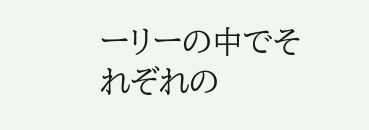ーリーの中でそれぞれの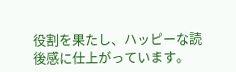役割を果たし、ハッピーな読後感に仕上がっています。